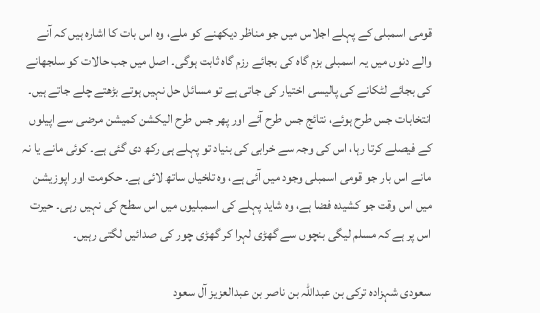قومی اسمبلی کے پہلے اجلاس میں جو مناظر دیکھنے کو ملے، وہ اس بات کا اشارہ ہیں کہ آنے والے دنوں میں یہ اسمبلی بزم گاہ کی بجائے رزم گاہ ثابت ہوگی۔ اصل میں جب حالات کو سلجھانے کی بجائے لٹکانے کی پالیسی اختیار کی جاتی ہے تو مسائل حل نہیں ہوتے بڑھتے چلے جاتے ہیں۔ انتخابات جس طرح ہوئے، نتائج جس طرح آئے اور پھر جس طرح الیکشن کمیشن مرضی سے اپیلوں کے فیصلے کرتا رہا، اس کی وجہ سے خرابی کی بنیاد تو پہلے ہی رکھ دی گئی ہے۔ کوئی مانے یا نہ مانے اس بار جو قومی اسمبلی وجود میں آئی ہے، وہ تلخیاں ساتھ لائی ہے۔ حکومت اور اپوزیشن میں اس وقت جو کشیدہ فضا ہے، وہ شاید پہلے کی اسمبلیوں میں اس سطح کی نہیں رہی۔ حیرت اس پر ہے کہ مسلم لیگی بنچوں سے گھڑی لہرا کر گھڑی چور کی صدائیں لگتی رہیں۔

سعودی شہزادہ ترکی بن عبداللّٰہ بن ناصر بن عبدالعزیز آل سعود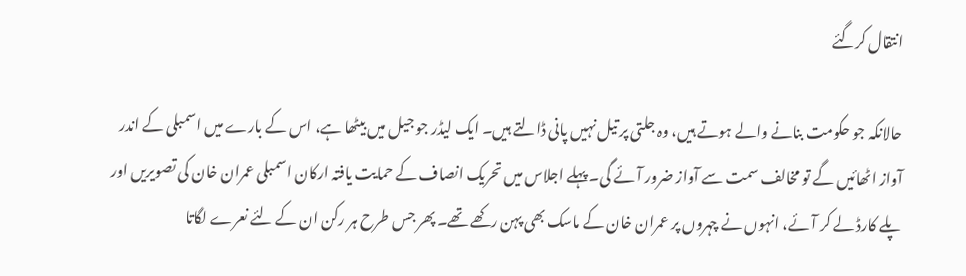انتقال کرگئے

حالانکہ جو حکومت بنانے والے ہوتے ہیں، وہ جلتی پر تیل نہیں پانی ڈالتے ہیں۔ ایک لیڈر جو جیل میں بیٹھا ہے، اس کے بارے میں اسمبلی کے اندر آواز اٹھائیں گے تو مخالف سمت سے آواز ضرور آئے گی۔ پہلے اجلاس میں تحریک انصاف کے حمایت یافتہ ارکان اسمبلی عمران خان کی تصویریں اور پلے کارڈ لے کر آئے، انہوں نے چہروں پر عمران خان کے ماسک بھی پہن رکھے تھے۔ پھر جس طرح ہر رکن ان کے لئے نعرے لگاتا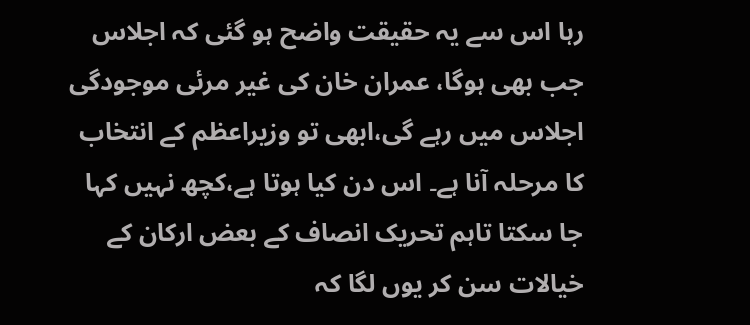رہا اس سے یہ حقیقت واضح ہو گئی کہ اجلاس جب بھی ہوگا، عمران خان کی غیر مرئی موجودگی اجلاس میں رہے گی،ابھی تو وزیراعظم کے انتخاب کا مرحلہ آنا ہے۔ اس دن کیا ہوتا ہے،کچھ نہیں کہا جا سکتا تاہم تحریک انصاف کے بعض ارکان کے خیالات سن کر یوں لگا کہ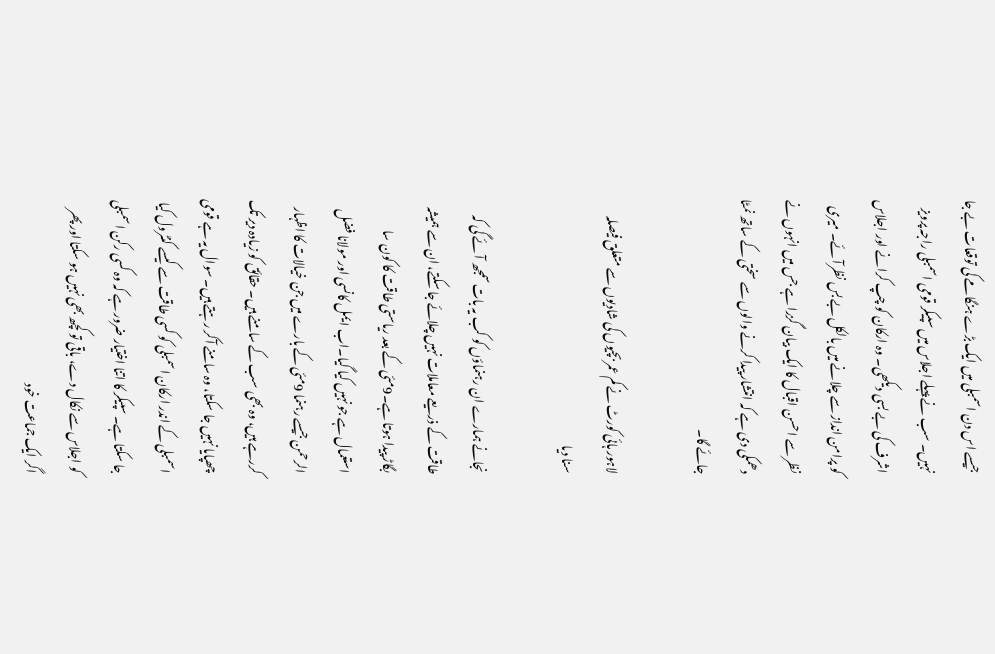جیسے اس دن اسمبلی میں ایک بڑے ہنگامے کی توقعات بے جا نہیں۔ سب نے پہلے اجلاس میں سپیکر قومی اسمبلی راجہ پرویز اشرف کی بے بسی دیکھی۔ وہ ارکان کو چپ کرانے اور اجلاس کو پرامن انداز سے چلانے میں بالکل بے بس نظرآئے۔ میری نظر سے احسن اقبال کا ایک بیان گزرا ہے جس میں انہوں نے دھمکی دی ہے کہ انتشار پیدا کرنے والوں سے سختی کے ساتھ نمٹا جائے گا۔

لاہور ہائی کورٹ نے کم عمر بچیوں کی شادیوں سے متعلق فیصلہ سنا دیا

نجانے ہمارے ان رہنماؤں کو کب یہ بات سمجھ آئے گی کہ طاقت کے ذریعے معاملات نہیں چلائے جا سکتے، ان سے ہمیشہ بگاڑ پیدا ہوتا ہے۔9مئی کے بعد ریاستی طاقت کا کون سا استعمال ہے جو نہیں کیا گیا۔اب ایمل کانسی اور مولانا فضل الرحمن جیسے رہنما 9مئی کے بارے میں جن خیالات کا اظہار کررہے ہیں، وہ بھی سب کے سامنے ہیں۔ حقائق کو زیادہ دیر تک چھپایا نہیں جا سکتا، وہ سامنے آکر رہتے ہیں۔ سوال یہ ہے قومی اسمبلی کے اندر ارکان اسمبلی کو کسی طاقت سے کیسے کنٹرول کیا جا سکتا ہے۔ سپیکر کا اتنا اختیار ضرور ہے کہ وہ کسی رکن اسمبلی کو اجلاس سے نکال دے، باقی تو کچھ بھی نہیں ہو سکتا اور پھر اگر ایک جماعت خود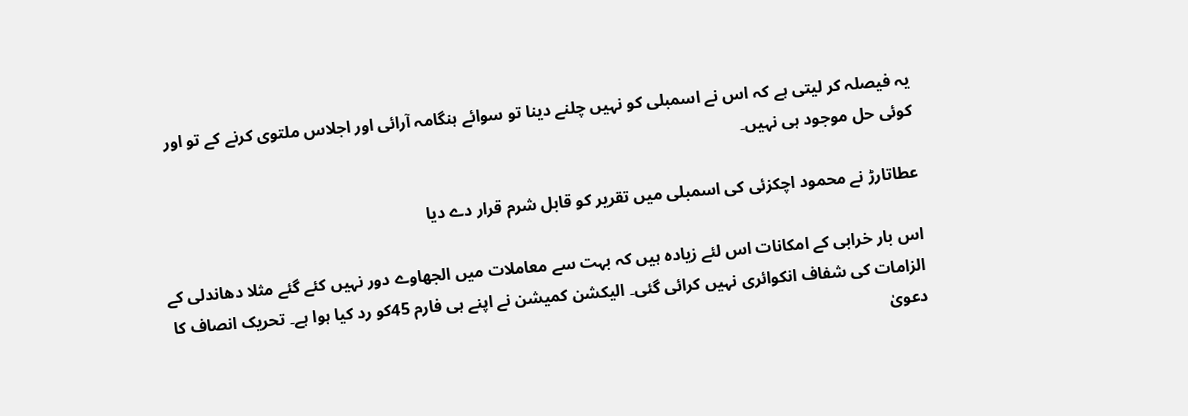یہ فیصلہ کر لیتی ہے کہ اس نے اسمبلی کو نہیں چلنے دینا تو سوائے ہنگامہ آرائی اور اجلاس ملتوی کرنے کے تو اور کوئی حل موجود ہی نہیں۔

عطاتارڑ نے محمود اچکزئی کی اسمبلی میں تقریر کو قابل شرم قرار دے دیا

اس بار خرابی کے امکانات اس لئے زیادہ ہیں کہ بہت سے معاملات میں الجھاوے دور نہیں کئے گئے مثلا دھاندلی کے الزامات کی شفاف انکوائری نہیں کرائی گئی۔ الیکشن کمیشن نے اپنے ہی فارم 45کو رد کیا ہوا ہے۔ تحریک انصاف کا دعویٰ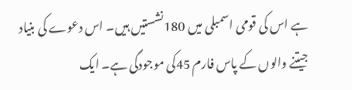ہے اس کی قومی اسمبلی میں 180نشستیں ہیں۔ اس دعوے کی بنیاد جیتنے والوں کے پاس فارم 45کی موجودگی ہے۔ ایک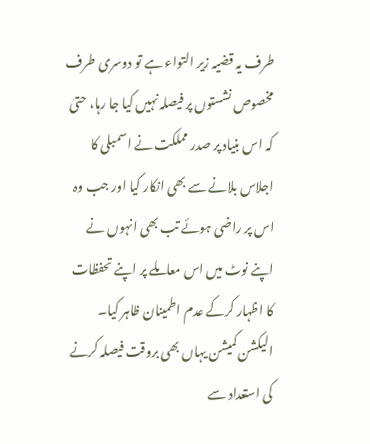طرف یہ قضیہ زیر التواء ہے تو دوسری طرف مخصوص نشستوں پر فیصلہ نہیں کیا جا رہا، حتیٰ کہ اس بنیاد پر صدر مملکت نے اسمبلی کا اجلاس بلانے سے بھی انکار کیا اور جب وہ اس پر راضی ہوئے تب بھی انہوں نے اپنے نوٹ میں اس معاملے پر اپنے تحفظات کا اظہار کرکے عدم اطمینان ظاہر کیا۔ الیکشن کمیشن یہاں بھی بروقت فیصلہ کرنے کی استعداد سے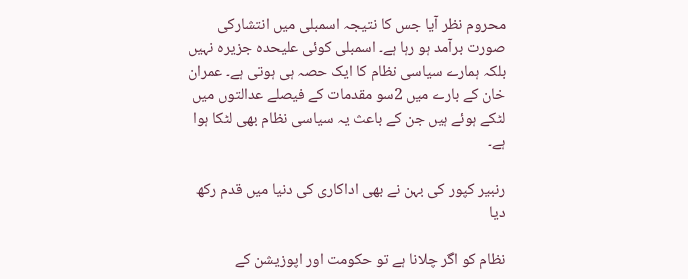محروم نظر آیا جس کا نتیجہ اسمبلی میں انتشارکی صورت برآمد ہو رہا ہے۔ اسمبلی کوئی علیحدہ جزیرہ نہیں بلکہ ہمارے سیاسی نظام کا ایک حصہ ہی ہوتی ہے۔ عمران خان کے بارے میں 2سو مقدمات کے فیصلے عدالتوں میں لٹکے ہوئے ہیں جن کے باعث یہ سیاسی نظام بھی لٹکا ہوا ہے۔

رنبیر کپور کی بہن نے بھی اداکاری کی دنیا میں قدم رکھ دیا

نظام کو اگر چلانا ہے تو حکومت اور اپوزیشن کے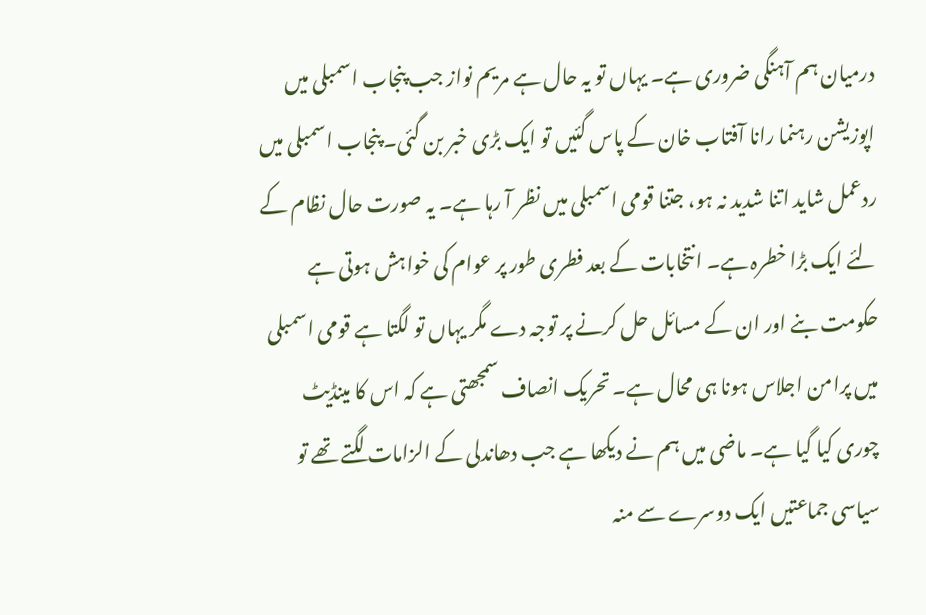درمیان ہم آہنگی ضروری ہے۔ یہاں تو یہ حال ہے مریم نواز جب پنجاب اسمبلی میں اپوزیشن رہنما رانا آفتاب خان کے پاس گئیں تو ایک بڑی خبر بن گئی۔ پنجاب اسمبلی میں ردعمل شاید اتنا شدید نہ ہو، جتنا قومی اسمبلی میں نظر آ رہا ہے۔ یہ صورت حال نظام کے لئے ایک بڑا خطرہ ہے۔ انتخابات کے بعد فطری طور پر عوام کی خواہش ہوتی ہے حکومت بنے اور ان کے مسائل حل کرنے پر توجہ دے مگر یہاں تو لگتا ہے قومی اسمبلی میں پرامن اجلاس ہونا ہی محال ہے۔ تحریک انصاف سمجھتی ہے کہ اس کا مینڈیٹ چوری کیا گیا ہے۔ ماضی میں ہم نے دیکھا ہے جب دھاندلی کے الزامات لگتے تھے تو سیاسی جماعتیں ایک دوسرے سے منہ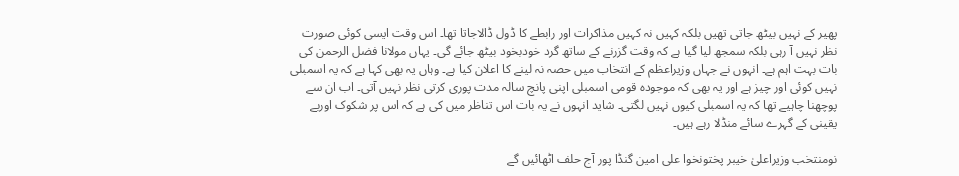پھیر کے نہیں بیٹھ جاتی تھیں بلکہ کہیں نہ کہیں مذاکرات اور رابطے کا ڈول ڈالاجاتا تھا۔ اس وقت ایسی کوئی صورت نظر نہیں آ رہی بلکہ سمجھ لیا گیا ہے کہ وقت گزرنے کے ساتھ گرد خودبخود بیٹھ جائے گی۔ یہاں مولانا فضل الرحمن کی بات بہت اہم ہے۔ انہوں نے جہاں وزیراعظم کے انتخاب میں حصہ نہ لینے کا اعلان کیا ہے۔ وہاں یہ بھی کہا ہے کہ یہ اسمبلی نہیں کوئی اور چیز ہے اور یہ بھی کہ موجودہ قومی اسمبلی اپنی پانچ سالہ مدت پوری کرتی نظر نہیں آتی۔ اب ان سے پوچھنا چاہیے تھا کہ یہ اسمبلی کیوں نہیں لگتی۔ شاید انہوں نے یہ بات اس تناظر میں کی ہے کہ اس پر شکوک اوربے یقینی کے گہرے سائے منڈلا رہے ہیں۔

نومنتخب وزیراعلیٰ خیبر پختونخوا علی امین گنڈا پور آج حلف اٹھائیں گے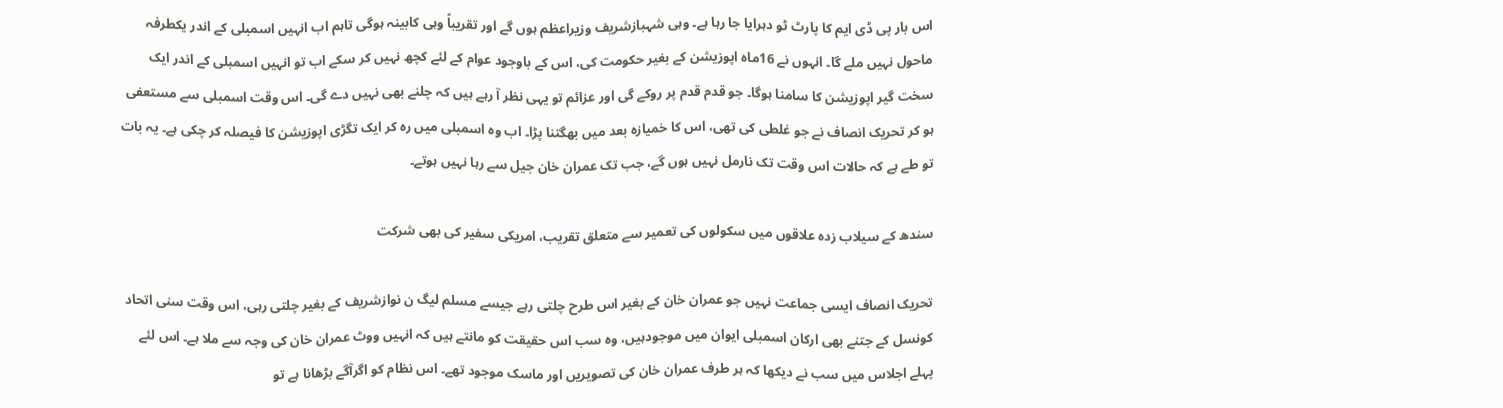اس بار پی ڈی ایم کا پارٹ ٹو دہرایا جا رہا ہے۔ وہی شہبازشریف وزیراعظم ہوں گے اور تقریباً وہی کابینہ ہوگی تاہم اب انہیں اسمبلی کے اندر یکطرفہ ماحول نہیں ملے گا۔ انہوں نے 16ماہ اپوزیشن کے بغیر حکومت کی، اس کے باوجود عوام کے لئے کچھ نہیں کر سکے اب تو انہیں اسمبلی کے اندر ایک سخت گیر اپوزیشن کا سامنا ہوگا۔ جو قدم قدم پر روکے گی اور عزائم تو یہی نظر آ رہے ہیں کہ چلنے بھی نہیں دے گی۔ اس وقت اسمبلی سے مستعفی ہو کر تحریک انصاف نے جو غلطی کی تھی، اس کا خمیازہ بعد میں بھگتنا پڑا۔ اب وہ اسمبلی میں رہ کر ایک تگڑی اپوزیشن کا فیصلہ کر چکی ہے۔ یہ بات تو طے ہے کہ حالات اس وقت تک نارمل نہیں ہوں گے، جب تک عمران خان جیل سے رہا نہیں ہوتے۔

سندھ کے سیلاب زدہ علاقوں میں سکولوں کی تعمیر سے متعلق تقریب، امریکی سفیر کی بھی شرکت

تحریک انصاف ایسی جماعت نہیں جو عمران خان کے بغیر اس طرح چلتی رہے جیسے مسلم لیگ ن نوازشریف کے بغیر چلتی رہی، اس وقت سنی اتحاد کونسل کے جتنے بھی ارکان اسمبلی ایوان میں موجودہیں، وہ سب اس حقیقت کو مانتے ہیں کہ انہیں ووٹ عمران خان کی وجہ سے ملا ہے۔ اس لئے پہلے اجلاس میں سب نے دیکھا کہ ہر طرف عمران خان کی تصویریں اور ماسک موجود تھے۔ اس نظام کو اگرآگے بڑھانا ہے تو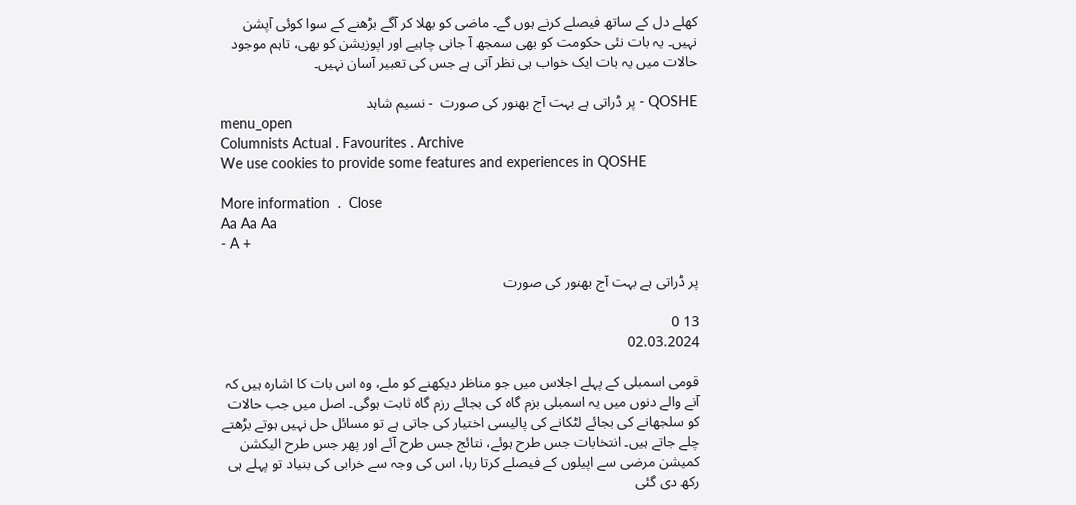کھلے دل کے ساتھ فیصلے کرنے ہوں گے۔ ماضی کو بھلا کر آگے بڑھنے کے سوا کوئی آپشن نہیں۔ یہ بات نئی حکومت کو بھی سمجھ آ جانی چاہیے اور اپوزیشن کو بھی، تاہم موجود حالات میں یہ بات ایک خواب ہی نظر آتی ہے جس کی تعبیر آسان نہیں۔

QOSHE - پر ڈراتی ہے بہت آج بھنور کی صورت  - نسیم شاہد
menu_open
Columnists Actual . Favourites . Archive
We use cookies to provide some features and experiences in QOSHE

More information  .  Close
Aa Aa Aa
- A +

پر ڈراتی ہے بہت آج بھنور کی صورت

13 0
02.03.2024

قومی اسمبلی کے پہلے اجلاس میں جو مناظر دیکھنے کو ملے، وہ اس بات کا اشارہ ہیں کہ آنے والے دنوں میں یہ اسمبلی بزم گاہ کی بجائے رزم گاہ ثابت ہوگی۔ اصل میں جب حالات کو سلجھانے کی بجائے لٹکانے کی پالیسی اختیار کی جاتی ہے تو مسائل حل نہیں ہوتے بڑھتے چلے جاتے ہیں۔ انتخابات جس طرح ہوئے، نتائج جس طرح آئے اور پھر جس طرح الیکشن کمیشن مرضی سے اپیلوں کے فیصلے کرتا رہا، اس کی وجہ سے خرابی کی بنیاد تو پہلے ہی رکھ دی گئی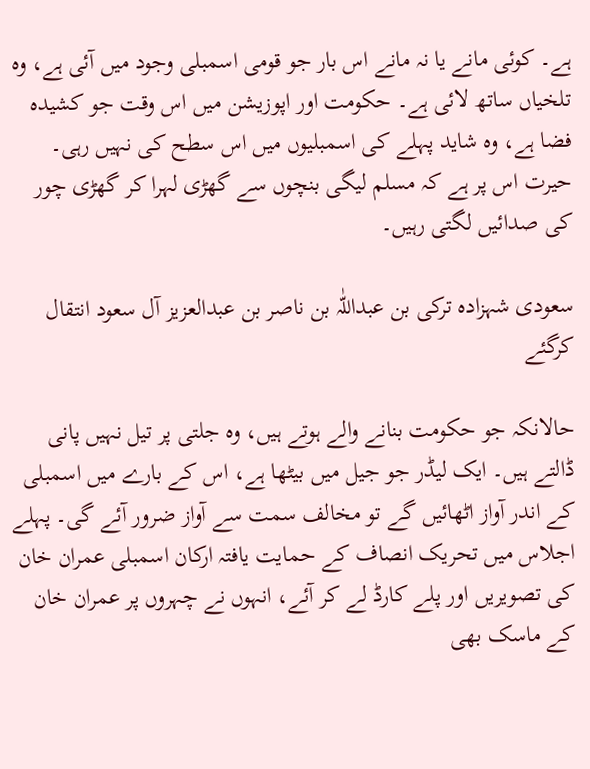ہے۔ کوئی مانے یا نہ مانے اس بار جو قومی اسمبلی وجود میں آئی ہے، وہ تلخیاں ساتھ لائی ہے۔ حکومت اور اپوزیشن میں اس وقت جو کشیدہ فضا ہے، وہ شاید پہلے کی اسمبلیوں میں اس سطح کی نہیں رہی۔ حیرت اس پر ہے کہ مسلم لیگی بنچوں سے گھڑی لہرا کر گھڑی چور کی صدائیں لگتی رہیں۔

سعودی شہزادہ ترکی بن عبداللّٰہ بن ناصر بن عبدالعزیز آل سعود انتقال کرگئے

حالانکہ جو حکومت بنانے والے ہوتے ہیں، وہ جلتی پر تیل نہیں پانی ڈالتے ہیں۔ ایک لیڈر جو جیل میں بیٹھا ہے، اس کے بارے میں اسمبلی کے اندر آواز اٹھائیں گے تو مخالف سمت سے آواز ضرور آئے گی۔ پہلے اجلاس میں تحریک انصاف کے حمایت یافتہ ارکان اسمبلی عمران خان کی تصویریں اور پلے کارڈ لے کر آئے، انہوں نے چہروں پر عمران خان کے ماسک بھی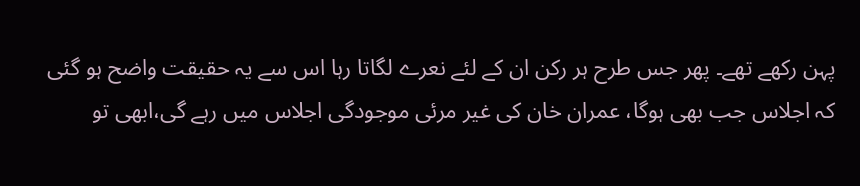پہن رکھے تھے۔ پھر جس طرح ہر رکن ان کے لئے نعرے لگاتا رہا اس سے یہ حقیقت واضح ہو گئی کہ اجلاس جب بھی ہوگا، عمران خان کی غیر مرئی موجودگی اجلاس میں رہے گی،ابھی تو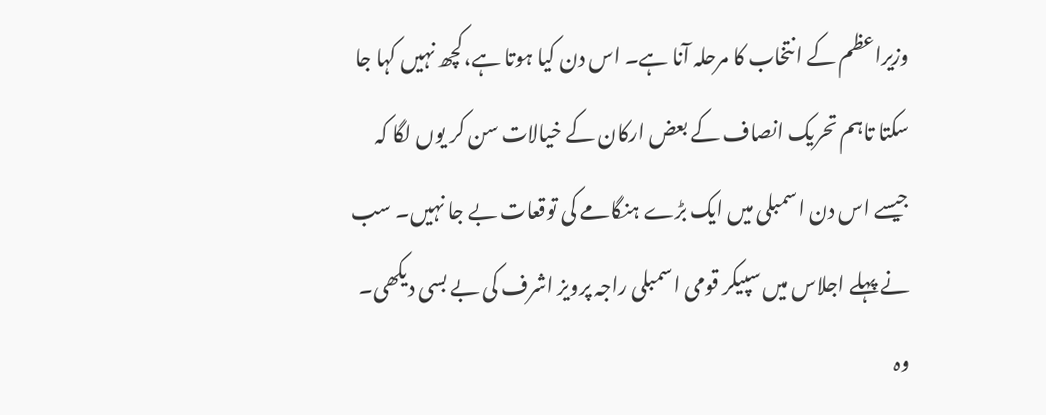وزیراعظم کے انتخاب کا مرحلہ آنا ہے۔ اس دن کیا ہوتا ہے،کچھ نہیں کہا جا سکتا تاہم تحریک انصاف کے بعض ارکان کے خیالات سن کر یوں لگا کہ جیسے اس دن اسمبلی میں ایک بڑے ہنگامے کی توقعات بے جا نہیں۔ سب نے پہلے اجلاس میں سپیکر قومی اسمبلی راجہ پرویز اشرف کی بے بسی دیکھی۔ وہ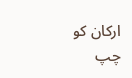ارکان کو چپ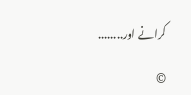کرانے اور........

©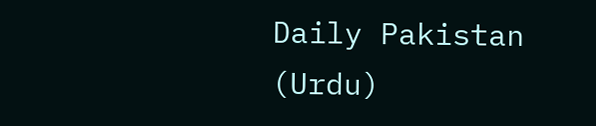Daily Pakistan (Urdu)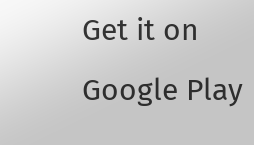Get it on Google Play